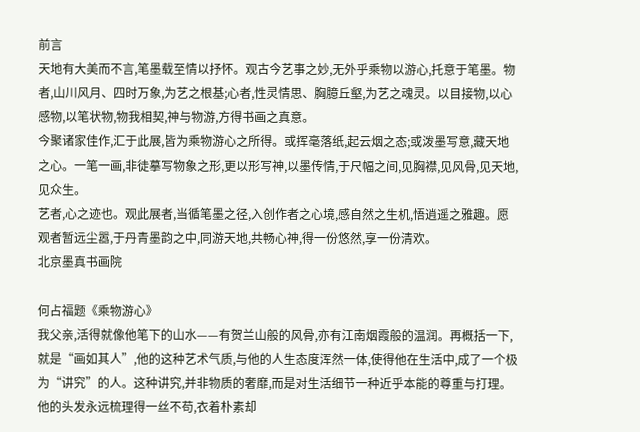前言
天地有大美而不言,笔墨载至情以抒怀。观古今艺事之妙,无外乎乘物以游心,托意于笔墨。物者,山川风月、四时万象,为艺之根基;心者,性灵情思、胸臆丘壑,为艺之魂灵。以目接物,以心感物,以笔状物,物我相契,神与物游,方得书画之真意。
今聚诸家佳作,汇于此展,皆为乘物游心之所得。或挥毫落纸,起云烟之态;或泼墨写意,藏天地之心。一笔一画,非徒摹写物象之形,更以形写神,以墨传情,于尺幅之间,见胸襟,见风骨,见天地,见众生。
艺者,心之迹也。观此展者,当循笔墨之径,入创作者之心境,感自然之生机,悟逍遥之雅趣。愿观者暂远尘嚣,于丹青墨韵之中,同游天地,共畅心神,得一份悠然,享一份清欢。
北京墨真书画院

何占福题《乘物游心》
我父亲,活得就像他笔下的山水——有贺兰山般的风骨,亦有江南烟霞般的温润。再概括一下,就是“画如其人”,他的这种艺术气质,与他的人生态度浑然一体,使得他在生活中,成了一个极为“讲究”的人。这种讲究,并非物质的奢靡,而是对生活细节一种近乎本能的尊重与打理。他的头发永远梳理得一丝不苟,衣着朴素却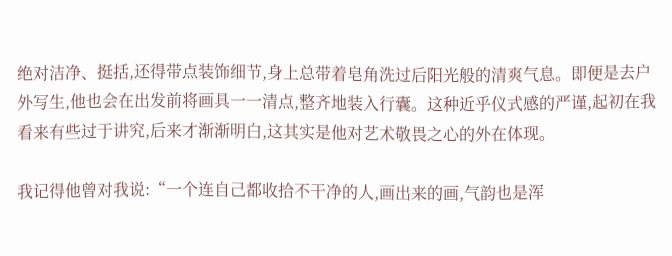绝对洁净、挺括,还得带点装饰细节,身上总带着皂角洗过后阳光般的清爽气息。即便是去户外写生,他也会在出发前将画具一一清点,整齐地装入行囊。这种近乎仪式感的严谨,起初在我看来有些过于讲究,后来才渐渐明白,这其实是他对艺术敬畏之心的外在体现。

我记得他曾对我说:“一个连自己都收拾不干净的人,画出来的画,气韵也是浑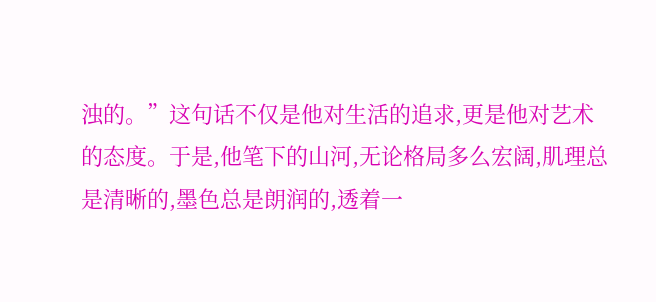浊的。”这句话不仅是他对生活的追求,更是他对艺术的态度。于是,他笔下的山河,无论格局多么宏阔,肌理总是清晰的,墨色总是朗润的,透着一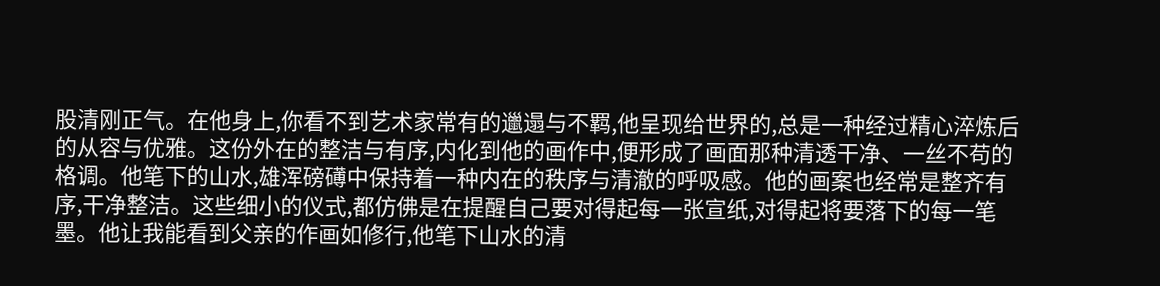股清刚正气。在他身上,你看不到艺术家常有的邋遢与不羁,他呈现给世界的,总是一种经过精心淬炼后的从容与优雅。这份外在的整洁与有序,内化到他的画作中,便形成了画面那种清透干净、一丝不苟的格调。他笔下的山水,雄浑磅礡中保持着一种内在的秩序与清澈的呼吸感。他的画案也经常是整齐有序,干净整洁。这些细小的仪式,都仿佛是在提醒自己要对得起每一张宣纸,对得起将要落下的每一笔墨。他让我能看到父亲的作画如修行,他笔下山水的清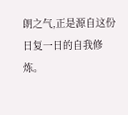朗之气,正是源自这份日复一日的自我修炼。